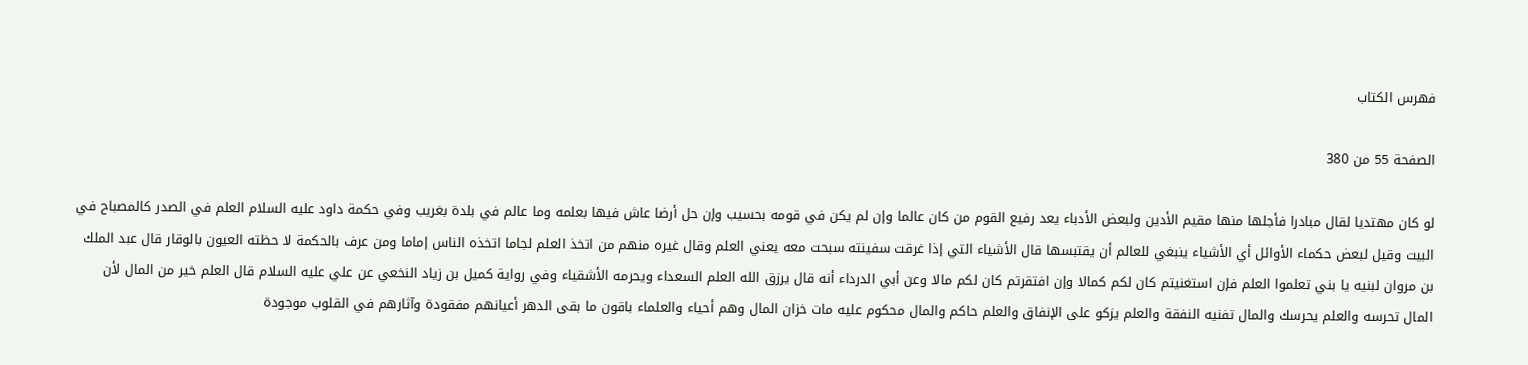فهرس الكتاب

الصفحة 55 من 380

لو كان مهتديا لقال مبادرا فأجلها منها مقيم الأدين ولبعض الأدباء يعد رفيع القوم من كان عالما وإن لم يكن في قومه بحسيب وإن حل أرضا عاش فيها بعلمه وما عالم في بلدة بغريب وفي حكمة داود عليه السلام العلم في الصدر كالمصباح في البيت وقيل لبعض حكماء الأوائل أي الأشياء ينبغي للعالم أن يقتبسها قال الأشياء التي إذا غرقت سفينته سبحت معه يعني العلم وقال غيره منهم من اتخذ العلم لجاما اتخذه الناس إماما ومن عرف بالحكمة لا حظته العيون بالوقار قال عبد الملك بن مروان لبنيه يا بني تعلموا العلم فإن استغنيتم كان لكم كمالا وإن افتقرتم كان لكم مالا وعن أبي الدرداء أنه قال يرزق الله العلم السعداء ويحرمه الأشقياء وفي رواية كميل بن زياد النخعي عن علي عليه السلام قال العلم خير من المال لأن المال تحرسه والعلم يحرسك والمال تفنيه النفقة والعلم يزكو على الإنفاق والعلم حاكم والمال محكوم عليه مات خزان المال وهم أحياء والعلماء باقون ما بقى الدهر أعيانهم مفقودة وآثارهم في القلوب موجودة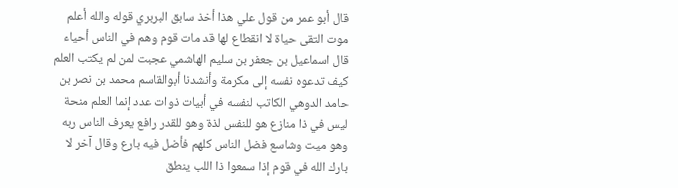قال أبو عمر من قول علي هذا أخذ سابق البربري قوله والله أعلم موت التقى حياة لا انقطاع لها قد مات قوم وهم في الناس أحياء قال اسماعيل بن جعفر بن سليم الهاشمي عجبت لمن لم يكتب العلم كيف تدعوه نفسه إلى مكرمة وأنشدنا أبوالقاسم محمد بن نصر بن حامد الدوهي الكاتب لنفسه في أبيات ذوات عدد إنما العلم منحة ليس في ذا منازع هو للنفس لذة وهو للقدر رافع يعرف الناس ربه وهو ميت وشاسع فضل الناس كلهم فأضل فيه بارع وقال آخر لا بارك الله في قوم إذا سمعوا ذا اللب ينطق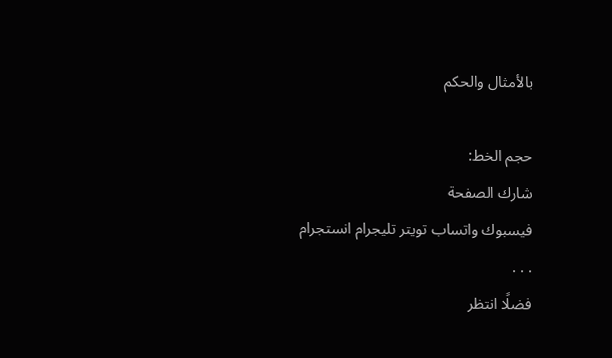بالأمثال والحكم

حجم الخط:
شارك الصفحة
فيسبوك واتساب تويتر تليجرام انستجرام
. . .
فضلًا انتظر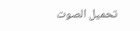تحميل الصوت